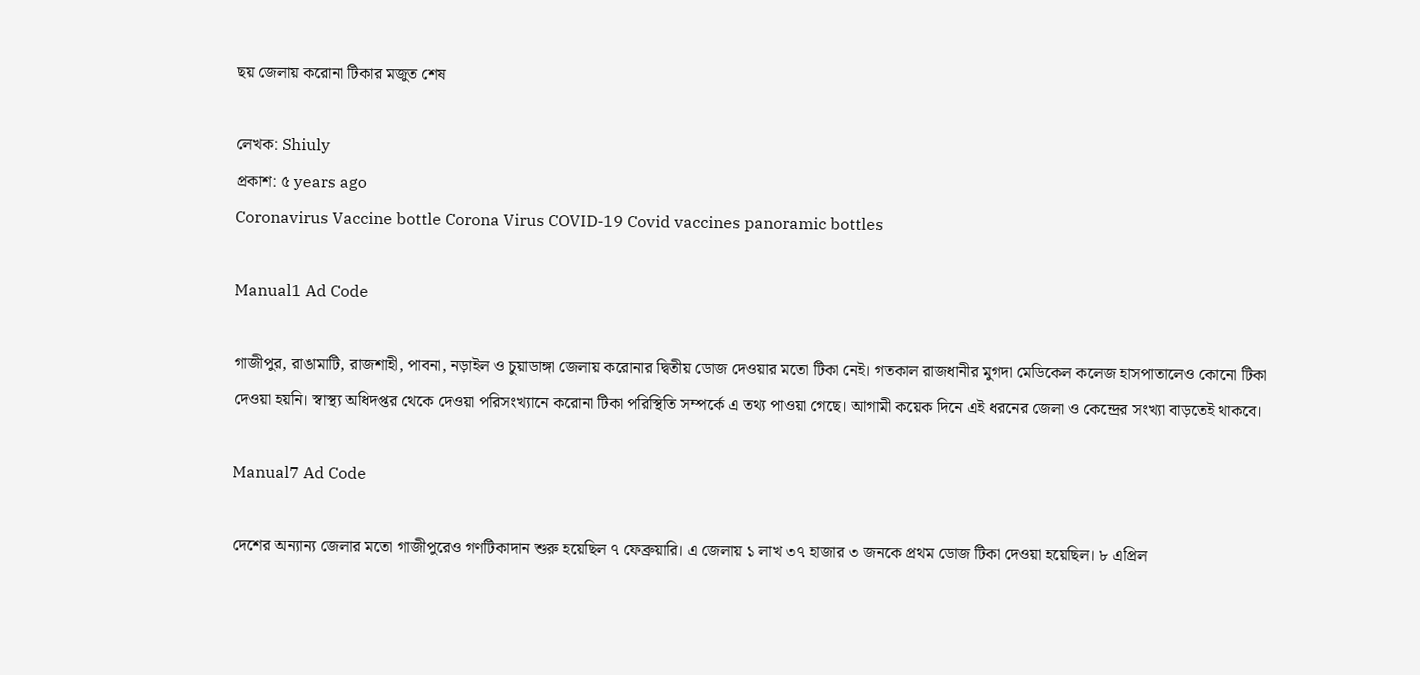ছয় জেলায় করোনা টিকার মজুত শেষ

লেখক: Shiuly
প্রকাশ: ৫ years ago
Coronavirus Vaccine bottle Corona Virus COVID-19 Covid vaccines panoramic bottles

Manual1 Ad Code

গাজীপুর, রাঙামাটি, রাজশাহী, পাবনা, নড়াইল ও চুয়াডাঙ্গা জেলায় করোনার দ্বিতীয় ডোজ দেওয়ার মতো টিকা নেই। গতকাল রাজধানীর মুগদা মেডিকেল কলেজ হাসপাতালেও কোনো টিকা দেওয়া হয়নি। স্বাস্থ্য অধিদপ্তর থেকে দেওয়া পরিসংখ্যানে করোনা টিকা পরিস্থিতি সম্পর্কে এ তথ্য পাওয়া গেছে। আগামী কয়েক দিনে এই ধরনের জেলা ও কেন্দ্রের সংখ্যা বাড়তেই থাকবে।

Manual7 Ad Code

দেশের অন্যান্য জেলার মতো গাজীপুরেও গণটিকাদান শুরু হয়েছিল ৭ ফেব্রুয়ারি। এ জেলায় ১ লাখ ৩৭ হাজার ৩ জনকে প্রথম ডোজ টিকা দেওয়া হয়েছিল। ৮ এপ্রিল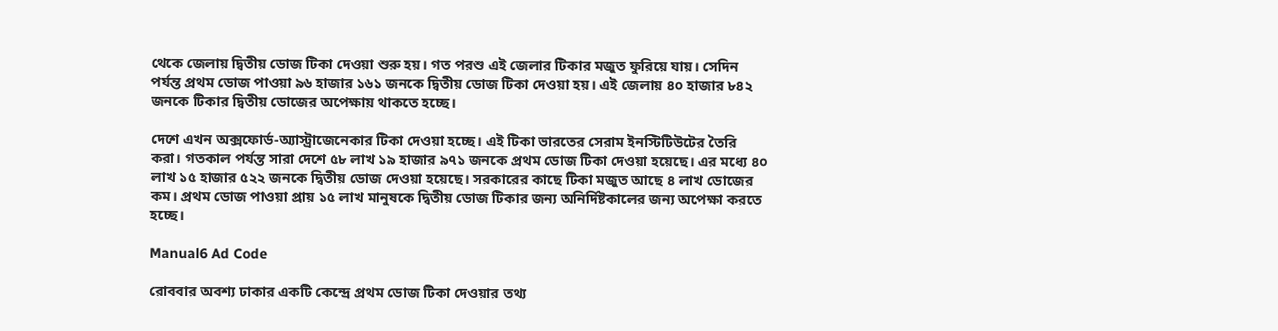থেকে জেলায় দ্বিতীয় ডোজ টিকা দেওয়া শুরু হয়। গত পরশু এই জেলার টিকার মজুত ফুরিয়ে যায়। সেদিন পর্যন্ত প্রথম ডোজ পাওয়া ৯৬ হাজার ১৬১ জনকে দ্বিতীয় ডোজ টিকা দেওয়া হয়। এই জেলায় ৪০ হাজার ৮৪২ জনকে টিকার দ্বিতীয় ডোজের অপেক্ষায় থাকতে হচ্ছে।

দেশে এখন অক্সফোর্ড-অ্যাস্ট্রাজেনেকার টিকা দেওয়া হচ্ছে। এই টিকা ভারতের সেরাম ইনস্টিটিউটের তৈরি করা। গতকাল পর্যন্ত সারা দেশে ৫৮ লাখ ১৯ হাজার ৯৭১ জনকে প্রথম ডোজ টিকা দেওয়া হয়েছে। এর মধ্যে ৪০ লাখ ১৫ হাজার ৫২২ জনকে দ্বিতীয় ডোজ দেওয়া হয়েছে। সরকারের কাছে টিকা মজুত আছে ৪ লাখ ডোজের কম। প্রথম ডোজ পাওয়া প্রায় ১৫ লাখ মানুষকে দ্বিতীয় ডোজ টিকার জন্য অনির্দিষ্টকালের জন্য অপেক্ষা করতে হচ্ছে।

Manual6 Ad Code

রোববার অবশ্য ঢাকার একটি কেন্দ্রে প্রথম ডোজ টিকা দেওয়ার তথ্য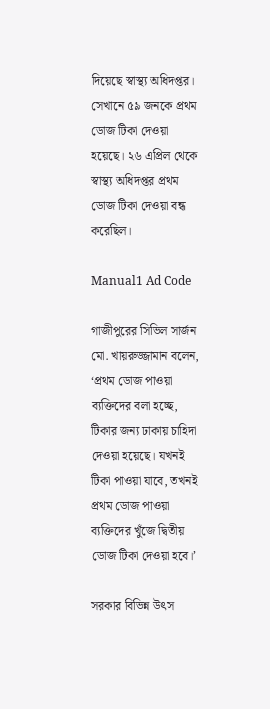দিয়েছে স্বাস্থ্য অধিদপ্তর। সেখানে ৫৯ জনকে প্রথম ডোজ টিকা দেওয়া হয়েছে। ২৬ এপ্রিল থেকে স্বাস্থ্য অধিদপ্তর প্রথম ডোজ টিকা দেওয়া বন্ধ করেছিল।

Manual1 Ad Code

গাজীপুরের সিভিল সার্জন মো. খায়রুজ্জামান বলেন, ‘প্রথম ডোজ পাওয়া ব্যক্তিদের বলা হচ্ছে, টিকার জন্য ঢাকায় চাহিদা দেওয়া হয়েছে। যখনই টিকা পাওয়া যাবে, তখনই প্রথম ডোজ পাওয়া ব্যক্তিদের খুঁজে দ্বিতীয় ডোজ টিকা দেওয়া হবে।’

সরকার বিভিন্ন উৎস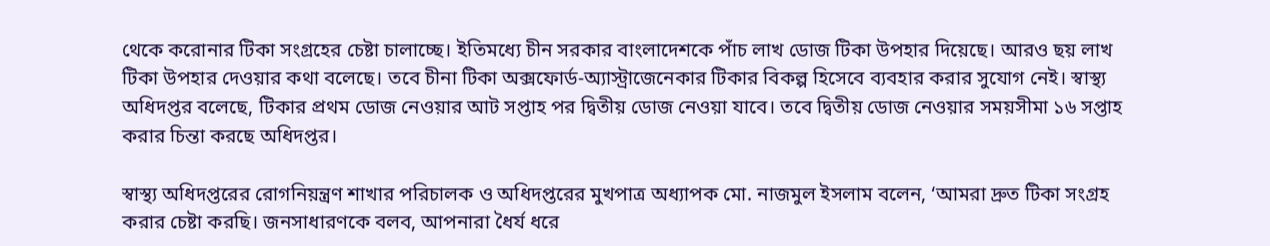থেকে করোনার টিকা সংগ্রহের চেষ্টা চালাচ্ছে। ইতিমধ্যে চীন সরকার বাংলাদেশকে পাঁচ লাখ ডোজ টিকা উপহার দিয়েছে। আরও ছয় লাখ টিকা উপহার দেওয়ার কথা বলেছে। তবে চীনা টিকা অক্সফোর্ড-অ্যাস্ট্রাজেনেকার টিকার বিকল্প হিসেবে ব্যবহার করার সুযোগ নেই। স্বাস্থ্য অধিদপ্তর বলেছে, টিকার প্রথম ডোজ নেওয়ার আট সপ্তাহ পর দ্বিতীয় ডোজ নেওয়া যাবে। তবে দ্বিতীয় ডোজ নেওয়ার সময়সীমা ১৬ সপ্তাহ করার চিন্তা করছে অধিদপ্তর।

স্বাস্থ্য অধিদপ্তরের রোগনিয়ন্ত্রণ শাখার পরিচালক ও অধিদপ্তরের মুখপাত্র অধ্যাপক মো. নাজমুল ইসলাম বলেন, ‘আমরা দ্রুত টিকা সংগ্রহ করার চেষ্টা করছি। জনসাধারণকে বলব, আপনারা ধৈর্য ধরে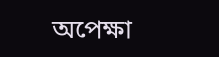অপেক্ষা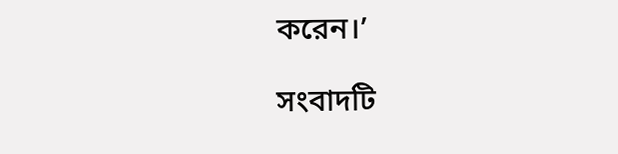করেন।’

সংবাদটি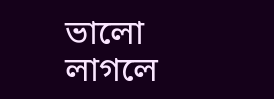ভালো লাগলে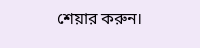শেয়ার করুন।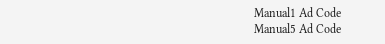Manual1 Ad Code
Manual5 Ad Code